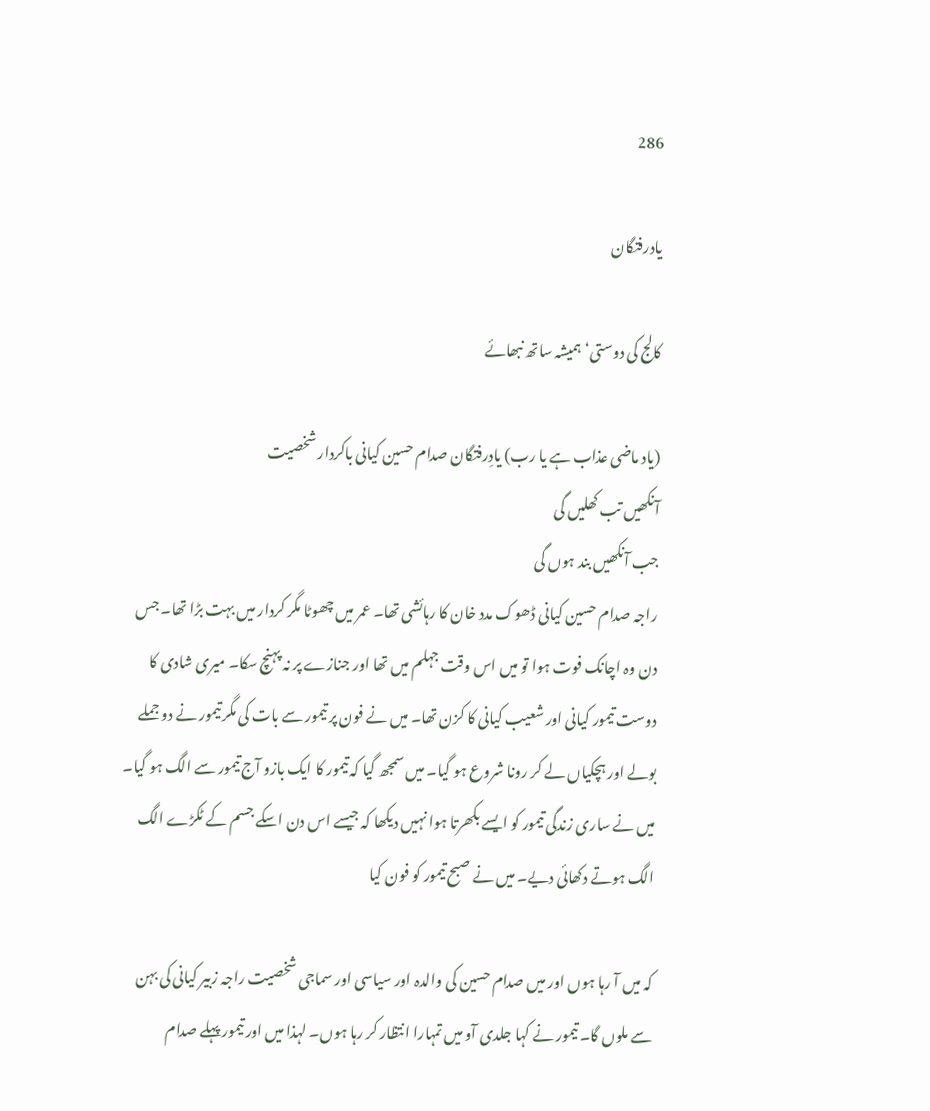286

یادرفتگان

کالج کی دوستی‘ہمیشہ ساتھ نبھائے

(یاد ماضی عذاب ہے یا رب) یادِرفتگان صدام حسین کیانی باکردار شخصیت
آنکھیں تب کھلیں گی
جب آنکھیں بند ہوں گی
راجہ صدام حسین کیانی ڈھوک مدد خان کا رہائشی تھا۔ عمر میں چھوٹا مگر کردار میں بہت بڑا تھا۔ جس دن وہ اچانک فوت ہوا تو میں اس وقت جہلم میں تھا اور جنازے پر نہ پہنچ سکا۔ میری شادی کا دوست تیمور کیانی اور شعیب کیانی کا کزن تھا۔ میں نے فون پر تیمور سے بات کی مگر تیمور نے دو جملے بولے اور ہچکیاں لے کر رونا شروع ہو گیا۔ میں سمجھ گیا کہ تیمور کا ایک بازو آج تیمور سے الگ ہو گیا۔ میں نے ساری زندگی تیمور کو ایسے بکھرتا ہوا نہیں دیکھا کہ جیسے اس دن اسکے جسم کے ٹکڑے الگ الگ ہوتے دکھائی دیے۔ میں نے صبح تیمور کو فون کیا

کہ میں آ رہا ہوں اور میں صدام حسین کی والدہ اور سیاسی اور سماجی شخصیت راجہ زبیر کیانی کی بہن سے ملوں گا۔ تیمور نے کہا جلدی آو میں تمہارا انتظار کر رہا ہوں۔ لہذا میں اور تیمور پہلے صدام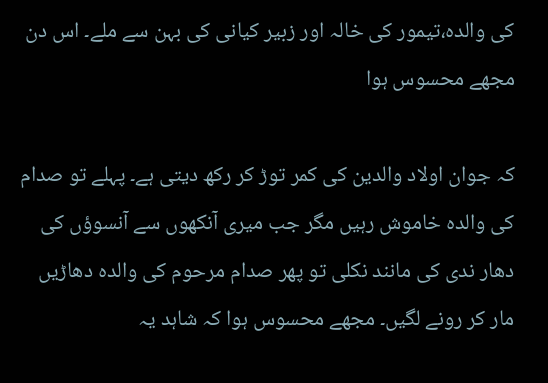کی والدہ،تیمور کی خالہ اور زبیر کیانی کی بہن سے ملے۔ اس دن مجھے محسوس ہوا

کہ جوان اولاد والدین کی کمر توڑ کر رکھ دیتی ہے۔ پہلے تو صدام کی والدہ خاموش رہیں مگر جب میری آنکھوں سے آنسوؤں کی دھار ندی کی مانند نکلی تو پھر صدام مرحوم کی والدہ دھاڑیں مار کر رونے لگیں۔ مجھے محسوس ہوا کہ شاہد یہ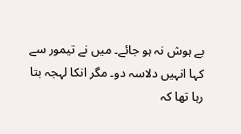بے ہوش نہ ہو جائے۔ میں نے تیمور سے کہا انہیں دلاسہ دو۔ مگر انکا لہجہ بتا رہا تھا کہ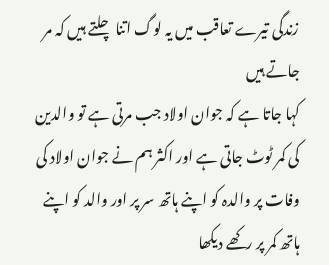زندگی تیرے تعاقب میں یہ لوگ اتنا چلتے ہیں کہ مر جاتے ہیں
کہا جاتا ہے کہ جوان اولاد جب مرتی ہے تو والدین کی کمر ٹوٹ جاتی ہے اور اکثر ہم نے جوان اولاد کی وفات پر والدہ کو اپنے ہاتھ سر پر اور والد کو اپنے ہاتھ کمر پر رکھے دیکھا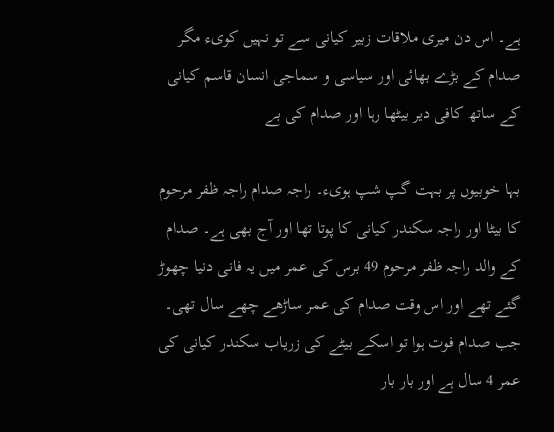ہے۔ اس دن میری ملاقات زبیر کیانی سے تو نہیں کویء مگر صدام کے بڑے بھائی اور سیاسی و سماجی انسان قاسم کیانی کے ساتھ کافی دیر بیٹھا رہا اور صدام کی بے

بہا خوبیوں پر بہت گپ شپ ہویء۔ راجہ صدام راجہ ظفر مرحوم کا بیٹا اور راجہ سکندر کیانی کا پوتا تھا اور آج بھی ہے۔ صدام کے والد راجہ ظفر مرحوم 49 برس کی عمر میں یہ فانی دنیا چھوڑ گئے تھے اور اس وقت صدام کی عمر ساڑھے چھے سال تھی۔ جب صدام فوت ہوا تو اسکے بیٹے کی زریاب سکندر کیانی کی عمر 4 سال ہے اور بار بار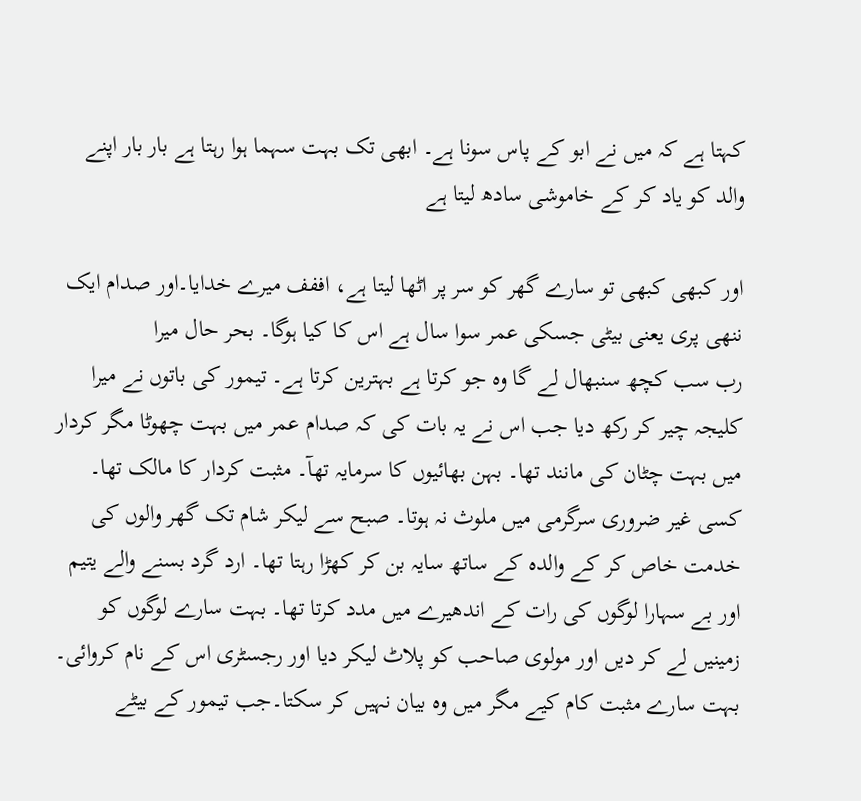کہتا ہے کہ میں نے ابو کے پاس سونا ہے۔ ابھی تک بہت سہما ہوا رہتا ہے بار بار اپنے والد کو یاد کر کے خاموشی سادھ لیتا ہے

اور کبھی کبھی تو سارے گھر کو سر پر اٹھا لیتا ہے، اففف میرے خدایا۔اور صدام ایک ننھی پری یعنی بیٹی جسکی عمر سوا سال ہے اس کا کیا ہوگا۔ بحر حال میرا
رب سب کچھ سنبھال لے گا وہ جو کرتا ہے بہترین کرتا ہے۔ تیمور کی باتوں نے میرا کلیجہ چیر کر رکھ دیا جب اس نے یہ بات کی کہ صدام عمر میں بہت چھوٹا مگر کردار میں بہت چٹان کی مانند تھا۔ بہن بھائیوں کا سرمایہ تھآ۔ مثبت کردار کا مالک تھا۔ کسی غیر ضروری سرگرمی میں ملوث نہ ہوتا۔ صبح سے لیکر شام تک گھر والوں کی خدمت خاص کر کے والدہ کے ساتھ سایہ بن کر کھڑا رہتا تھا۔ ارد گرد بسنے والے یتیم اور بے سہارا لوگوں کی رات کے اندھیرے میں مدد کرتا تھا۔ بہت سارے لوگوں کو زمینیں لے کر دیں اور مولوی صاحب کو پلاٹ لیکر دیا اور رجسٹری اس کے نام کروائی۔ بہت سارے مثبت کام کیے مگر میں وہ بیان نہیں کر سکتا۔جب تیمور کے بیٹے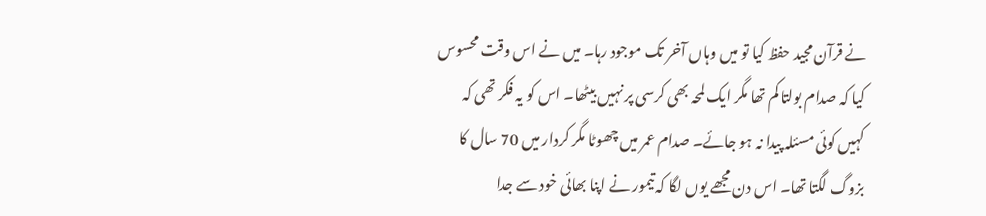نے قرآن مجید حفظ کیا تو میں وہاں آخر تک موجود رہا۔ میں نے اس وقت محسوس کیا کہ صدام بولتا کم تھا مگر ایک لمحہ بھی کرسی پر نہیں بیٹھا۔ اس کو یہ فکر تھی کہ کہیں کوئی مسئلہ پیدا نہ ہو جائے۔ صدام عمر میں چھوٹا مگر کردار میں 70 سال کا بزوگ لگتا تھا۔ اس دن مجھے یوں لگا کہ تیمور نے اپنا بھائی خود سے جدا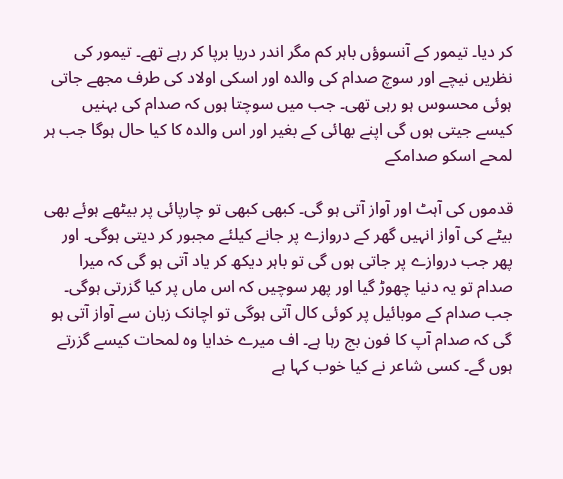کر دیا۔ تیمور کے آنسوؤں باہر کم مگر اندر دریا برپا کر رہے تھے۔ تیمور کی نظریں نیچے اور سوچ صدام کی والدہ اور اسکی اولاد کی طرف مجھے جاتی ہوئی محسوس ہو رہی تھی۔ جب میں سوچتا ہوں کہ صدام کی بہنیں کیسے جیتی ہوں گی اپنے بھائی کے بغیر اور اس والدہ کا کیا حال ہوگا جب ہر لمحے اسکو صدامکے

قدموں کی آہٹ اور آواز آتی ہو گی۔ کبھی کبھی تو چارپائی پر بیٹھے ہوئے بھی بیٹے کی آواز انہیں گھر کے دروازے پر جانے کیلئے مجبور کر دیتی ہوگی۔ اور پھر جب دروازے پر جاتی ہوں گی تو باہر دیکھ کر یاد آتی ہو گی کہ میرا صدام تو یہ دنیا چھوڑ گیا اور پھر سوچیں کہ اس ماں پر کیا گزرتی ہوگی۔ جب صدام کے موبائیل پر کوئی کال آتی ہوگی تو اچانک زبان سے آواز آتی ہو گی کہ صدام آپ کا فون بج رہا ہے۔ اف میرے خدایا وہ لمحات کیسے گزرتے ہوں گے۔ کسی شاعر نے کیا خوب کہا ہے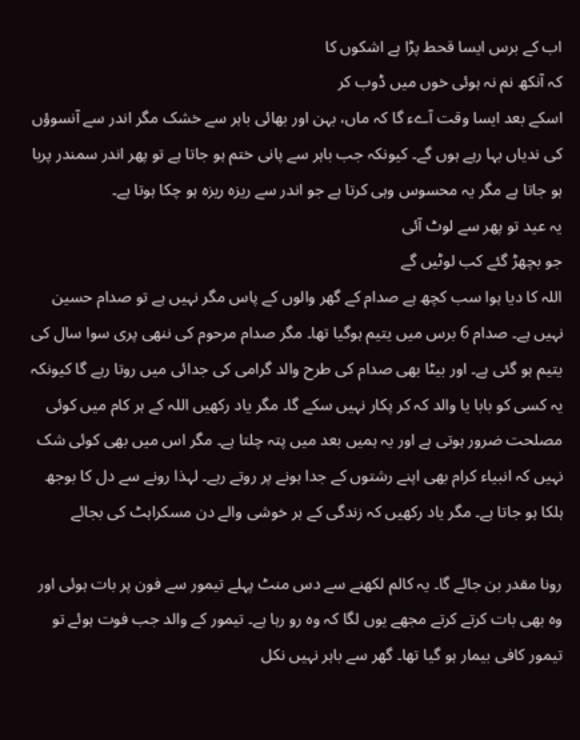اب کے برس ایسا قحط پڑا ہے اشکوں کا
کہ آنکھ نم نہ ہوئی خوں میں ڈوب کر
اسکے بعد ایسا وقت آےء گا کہ ماں، بہن اور بھائی باہر سے خشک مگر اندر سے آنسوؤں کی ندیاں بہا رہے ہوں گے۔ کیونکہ جب باہر سے پانی ختم ہو جاتا ہے تو پھر اندر سمندر پربا ہو جاتا ہے مگر یہ محسوس وہی کرتا ہے جو اندر سے ریزہ ریزہ ہو چکا ہوتا ہے۔
یہ عید تو پھر سے لوٹ آئی
جو بچھڑ گئے کب لوٹیں گے
اللہ کا دیا ہوا سب کچھ ہے صدام کے گھر والوں کے پاس مگر نہیں ہے تو صدام حسین نہیں ہے۔ صدام 6 برس میں یتیم ہوگیا تھا۔ مگر صدام مرحوم کی ننھی پری سوا سال کی یتیم ہو گئی ہے۔ اور بیٹا بھی صدام کی طرح والد گرامی کی جدائی میں روتا رہے گا کیونکہ یہ کسی کو بابا یا والد کہ کر پکار نہیں سکے گا۔ مگر یاد رکھیں اللہ کے ہر کام میں کوئی مصلحت ضرور ہوتی ہے اور یہ ہمیں بعد میں پتہ چلتا ہے۔ مگر اس میں بھی کوئی شک نہیں کہ انبیاء کرام بھی اپنے رشتوں کے جدا ہونے پر روتے رہے۔ لہذا رونے سے دل کا بوجھ ہلکا ہو جاتا ہے۔ مگر یاد رکھیں کہ زندگی کے ہر خوشی والے دن مسکراہٹ کی بجائے

رونا مقدر بن جائے گا۔ یہ کالم لکھنے سے دس منٹ پہلے تیمور سے فون پر بات ہوئی اور وہ بھی بات کرتے کرتے مجھے یوں لگا کہ وہ رو رہا ہے۔ تیمور کے والد جب فوت ہوئے تو تیمور کافی بیمار ہو گیا تھا۔ گھر سے باہر نہیں نکل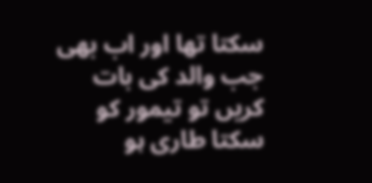سکتا تھا اور اب بھی جب والد کی بات کریں تو تیمور کو سکتا طاری ہو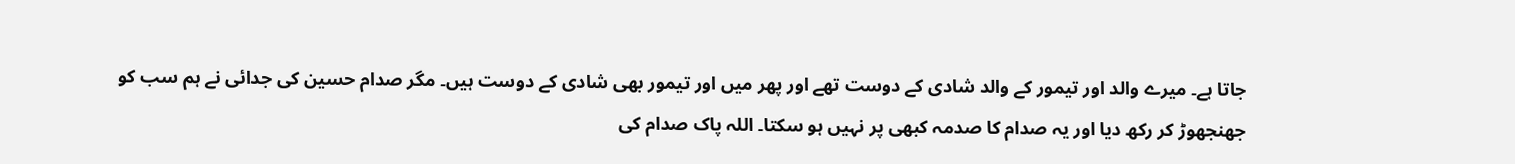جاتا ہے۔ میرے والد اور تیمور کے والد شادی کے دوست تھے اور پھر میں اور تیمور بھی شادی کے دوست ہیں۔ مگر صدام حسین کی جدائی نے ہم سب کو جھنجھوڑ کر رکھ دیا اور یہ صدام کا صدمہ کبھی پر نہیں ہو سکتا۔ اللہ پاک صدام کی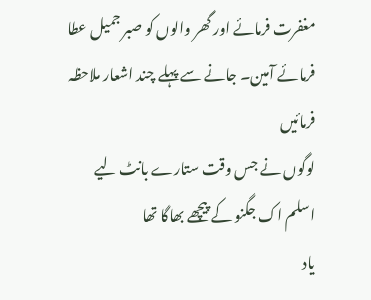مغفرت فرمائے اور گھر والوں کو صبر جمیل عطا فرمائے آمین۔ جانے سے پہلے چند اشعار ملاحظہ فرمائیں
لوگوں نے جس وقت ستارے بانٹ لیے
اسلم اک جگنو کے پیچھے بھاگا تھا
یاد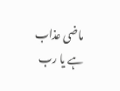ماضی عذاب ہے یا رب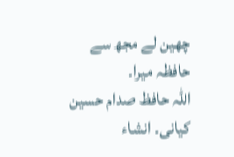چھین لے مجھ سے حافظہ میرا۔
اللہ حافظ صدام حسین کیانی۔ انشاء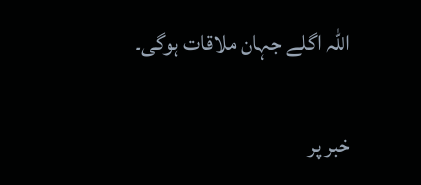اللہ اگلے جہان ملاقات ہوگی۔

خبر پر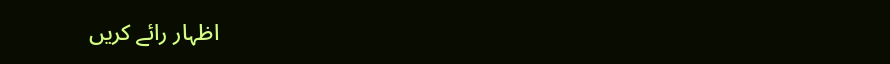اظہار رائے کریں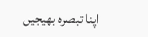اپنا تبصرہ بھیجیں